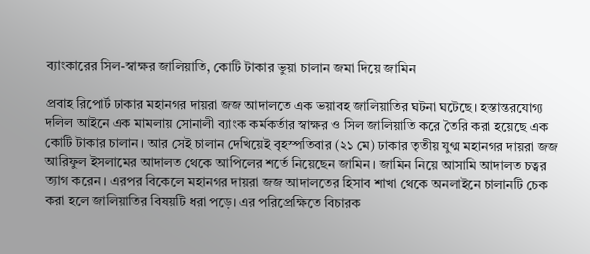ব্যাংকারের সিল-স্বাক্ষর জালিয়াতি, কোটি টাকার ভুয়া চালান জমা দিয়ে জামিন

প্রবাহ রিপোর্ট ঢাকার মহানগর দায়রা জজ আদালতে এক ভয়াবহ জালিয়াতির ঘটনা ঘটেছে। হস্তান্তরযোগ্য দলিল আইনে এক মামলায় সোনালী ব্যাংক কর্মকর্তার স্বাক্ষর ও সিল জালিয়াতি করে তৈরি করা হয়েছে এক কোটি টাকার চালান। আর সেই চালান দেখিয়েই বৃহস্পতিবার (২১ মে) ঢাকার তৃতীয় যুগ্ম মহানগর দায়রা জজ আরিফুল ইসলামের আদালত থেকে আপিলের শর্তে নিয়েছেন জামিন। জামিন নিয়ে আসামি আদালত চত্বর ত্যাগ করেন। এরপর বিকেলে মহানগর দায়রা জজ আদালতের হিসাব শাখা থেকে অনলাইনে চালানটি চেক করা হলে জালিয়াতির বিষয়টি ধরা পড়ে। এর পরিপ্রেক্ষিতে বিচারক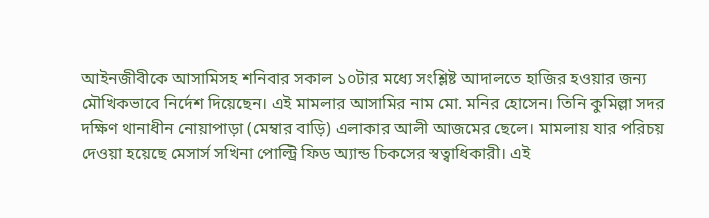আইনজীবীকে আসামিসহ শনিবার সকাল ১০টার মধ্যে সংশ্লিষ্ট আদালতে হাজির হওয়ার জন্য মৌখিকভাবে নির্দেশ দিয়েছেন। এই মামলার আসামির নাম মো. মনির হোসেন। তিনি কুমিল্লা সদর দক্ষিণ থানাধীন নোয়াপাড়া (মেম্বার বাড়ি) এলাকার আলী আজমের ছেলে। মামলায় যার পরিচয় দেওয়া হয়েছে মেসার্স সখিনা পোল্ট্রি ফিড অ্যান্ড চিকসের স্বত্বাধিকারী। এই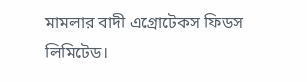মামলার বাদী এগ্রোটেকস ফিডস লিমিটেড।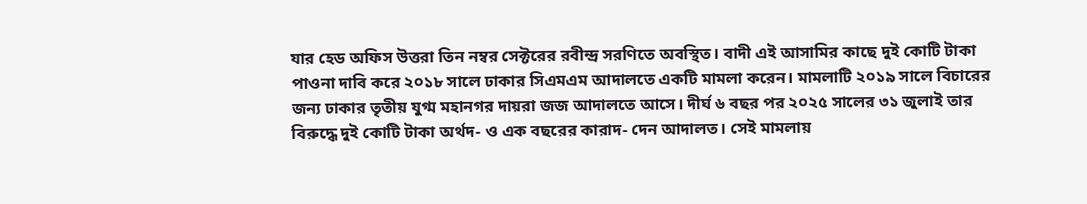যার হেড অফিস উত্তরা তিন নম্বর সেক্টরের রবীন্দ্র সরণিতে অবস্থিত। বাদী এই আসামির কাছে দুই কোটি টাকা পাওনা দাবি করে ২০১৮ সালে ঢাকার সিএমএম আদালতে একটি মামলা করেন। মামলাটি ২০১৯ সালে বিচারের জন্য ঢাকার তৃতীয় যুগ্ম মহানগর দায়রা জজ আদালতে আসে। দীর্ঘ ৬ বছর পর ২০২৫ সালের ৩১ জুলাই তার বিরুদ্ধে দুই কোটি টাকা অর্থদ- ও এক বছরের কারাদ- দেন আদালত। সেই মামলায়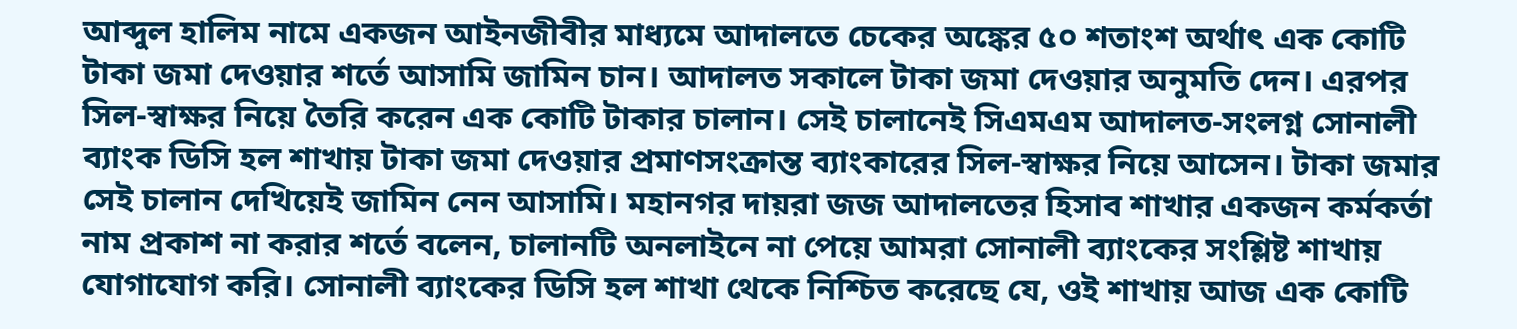আব্দুল হালিম নামে একজন আইনজীবীর মাধ্যমে আদালতে চেকের অঙ্কের ৫০ শতাংশ অর্থাৎ এক কোটি টাকা জমা দেওয়ার শর্তে আসামি জামিন চান। আদালত সকালে টাকা জমা দেওয়ার অনুমতি দেন। এরপর সিল-স্বাক্ষর নিয়ে তৈরি করেন এক কোটি টাকার চালান। সেই চালানেই সিএমএম আদালত-সংলগ্ন সোনালী ব্যাংক ডিসি হল শাখায় টাকা জমা দেওয়ার প্রমাণসংক্রান্ত ব্যাংকারের সিল-স্বাক্ষর নিয়ে আসেন। টাকা জমার সেই চালান দেখিয়েই জামিন নেন আসামি। মহানগর দায়রা জজ আদালতের হিসাব শাখার একজন কর্মকর্তা নাম প্রকাশ না করার শর্তে বলেন, চালানটি অনলাইনে না পেয়ে আমরা সোনালী ব্যাংকের সংশ্লিষ্ট শাখায় যোগাযোগ করি। সোনালী ব্যাংকের ডিসি হল শাখা থেকে নিশ্চিত করেছে যে, ওই শাখায় আজ এক কোটি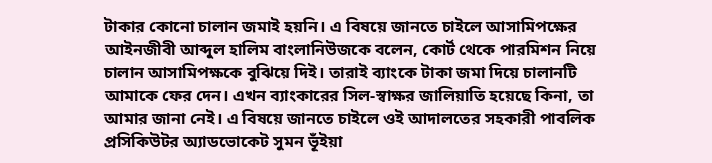টাকার কোনো চালান জমাই হয়নি। এ বিষয়ে জানতে চাইলে আসামিপক্ষের আইনজীবী আব্দুল হালিম বাংলানিউজকে বলেন, কোর্ট থেকে পারমিশন নিয়ে চালান আসামিপক্ষকে বুঝিয়ে দিই। তারাই ব্যাংকে টাকা জমা দিয়ে চালানটি আমাকে ফের দেন। এখন ব্যাংকারের সিল-স্বাক্ষর জালিয়াতি হয়েছে কিনা, তা আমার জানা নেই। এ বিষয়ে জানতে চাইলে ওই আদালতের সহকারী পাবলিক প্রসিকিউটর অ্যাডভোকেট সুমন ভূঁইয়া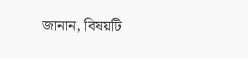জানান, বিষয়টি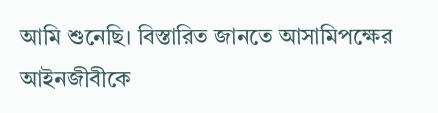আমি শুনেছি। বিস্তারিত জানতে আসামিপক্ষের আইনজীবীকে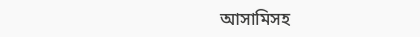আসামিসহ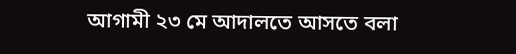আগামী ২৩ মে আদালতে আসতে বলা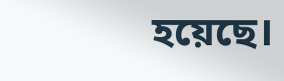হয়েছে।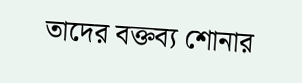তাদের বক্তব্য শোনার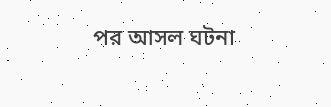পর আসল ঘটনা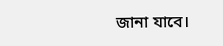জানা যাবে।